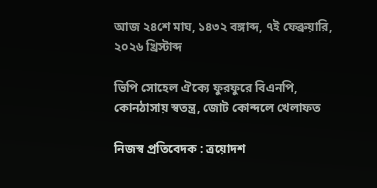আজ ২৪শে মাঘ, ১৪৩২ বঙ্গাব্দ, ৭ই ফেব্রুয়ারি, ২০২৬ খ্রিস্টাব্দ

ভিপি সোহেল ঐক্যে ফুরফুরে বিএনপি, কোনঠাসায় স্বতন্ত্র, জোট কোন্দলে খেলাফত

নিজস্ব প্রতিবেদক : ত্রয়োদশ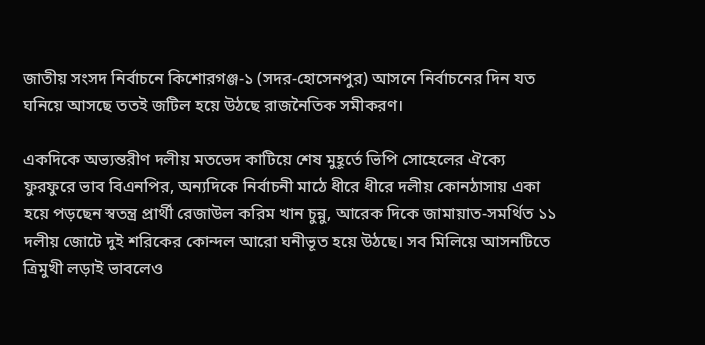জাতীয় সংসদ নির্বাচনে কিশোরগঞ্জ-১ (সদর-হোসেনপুর) আসনে নির্বাচনের দিন যত ঘনিয়ে আসছে ততই জটিল হয়ে উঠছে রাজনৈতিক সমীকরণ।

একদিকে অভ্যন্তরীণ দলীয় মতভেদ কাটিয়ে শেষ মুহূর্তে ভিপি সোহেলের ঐক্যে ফুরফুরে ভাব বিএনপির, অন্যদিকে নির্বাচনী মাঠে ধীরে ধীরে দলীয় কোনঠাসায় একা হয়ে পড়ছেন স্বতন্ত্র প্রার্থী রেজাউল করিম খান চুন্নু, আরেক দিকে জামায়াত-সমর্থিত ১১ দলীয় জোটে দুই শরিকের কোন্দল আরো ঘনীভূত হয়ে উঠছে। সব মিলিয়ে আসনটিতে ত্রিমুখী লড়াই ভাবলেও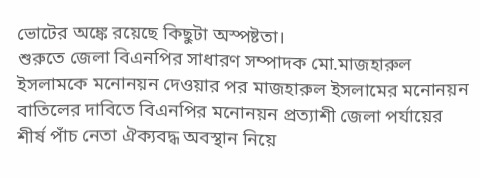ভোটের অঙ্কে রয়েছে কিছুটা অস্পষ্টতা।
শুরুতে জেলা বিএনপির সাধারণ সম্পাদক মো.মাজহারুল ইসলামকে মনোনয়ন দেওয়ার পর মাজহারুল ইসলামের মনোনয়ন বাতিলের দাবিতে বিএনপির মনোনয়ন প্রত্যাশী জেলা পর্যায়ের শীর্ষ পাঁচ নেতা ঐক্যবদ্ধ অবস্থান নিয়ে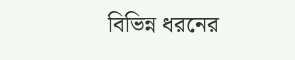বিভিন্ন ধরনের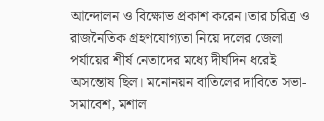আন্দোলন ও বিক্ষোভ প্রকাশ করেন।তার চরিত্র ও রাজনৈতিক গ্রহণযোগ্যতা নিয়ে দলের জেলা পর্যায়ের শীর্ষ নেতাদের মধ্যে দীর্ঘদিন ধরেই অসন্তোষ ছিল। মনোনয়ন বাতিলের দাবিতে সভা-সমাবেশ, মশাল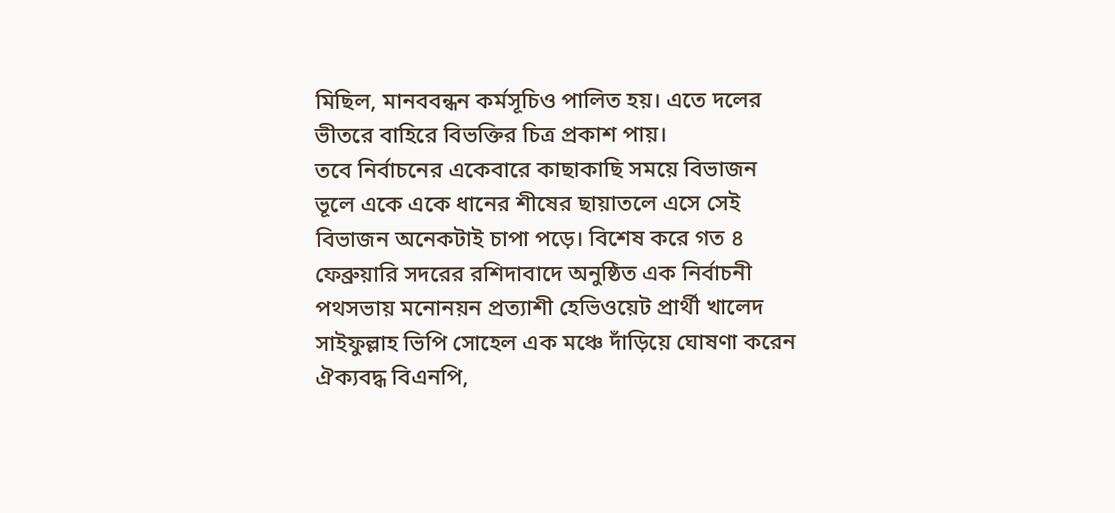মিছিল, মানববন্ধন কর্মসূচিও পালিত হয়। এতে দলের ভীতরে বাহিরে বিভক্তির চিত্র প্রকাশ পায়।
তবে নির্বাচনের একেবারে কাছাকাছি সময়ে বিভাজন ভূলে একে একে ধানের শীষের ছায়াতলে এসে সেই বিভাজন অনেকটাই চাপা পড়ে। বিশেষ করে গত ৪ ফেব্রুয়ারি সদরের রশিদাবাদে অনুষ্ঠিত এক নির্বাচনী পথসভায় মনোনয়ন প্রত্যাশী হেভিওয়েট প্রার্থী খালেদ সাইফুল্লাহ ভিপি সোহেল এক মঞ্চে দাঁড়িয়ে ঘোষণা করেন ঐক্যবদ্ধ বিএনপি,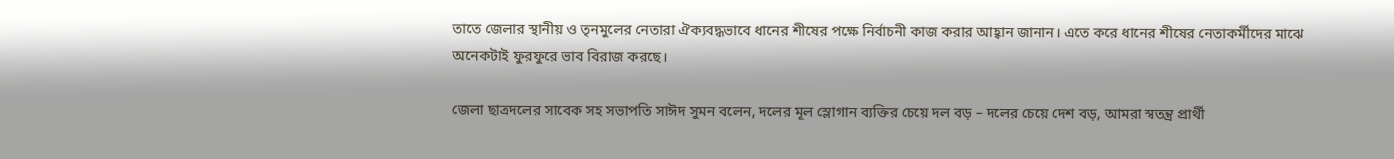তাতে জেলার স্থানীয় ও তৃনমুলের নেতারা ঐক্যবদ্ধভাবে ধানের শীষের পক্ষে নির্বাচনী কাজ করার আহ্বান জানান। এতে করে ধানের শীষের নেতাকর্মীদের মাঝে অনেকটাই ফুরফুরে ভাব বিরাজ করছে।

জেলা ছাত্রদলের সাবেক সহ সভাপতি সাঈদ সুমন বলেন, দলের মূল স্লোগান ব্যক্তির চেয়ে দল বড় – দলের চেয়ে দেশ বড়, আমরা স্বতন্ত্র প্রার্থী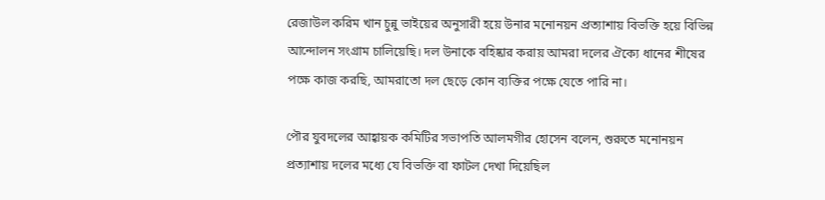রেজাউল করিম খান চুন্নু ভাইয়ের অনুসারী হয়ে উনার মনোনয়ন প্রত্যাশায় বিভক্তি হয়ে বিভিন্ন আন্দোলন সংগ্রাম চালিয়েছি। দল উনাকে বহিষ্কার করায় আমরা দলের ঐক্যে ধানের শীষের পক্ষে কাজ করছি, আমরাতো দল ছেড়ে কোন ব্যক্তির পক্ষে যেতে পারি না।

পৌর যুবদলের আহ্বায়ক কমিটির সভাপতি আলমগীর হোসেন বলেন, শুরুতে মনোনয়ন প্রত্যাশায় দলের মধ্যে যে বিভক্তি বা ফাটল দেখা দিয়েছিল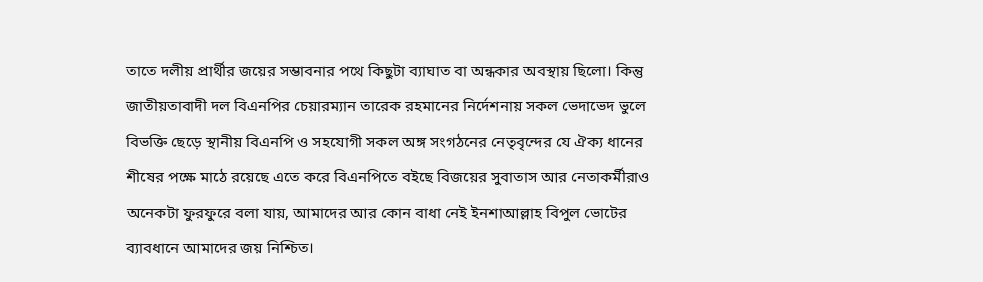তাতে দলীয় প্রার্থীর জয়ের সম্ভাবনার পথে কিছুটা ব্যাঘাত বা অন্ধকার অবস্থায় ছিলো। কিন্তু জাতীয়তাবাদী দল বিএনপির চেয়ারম্যান তারেক রহমানের নির্দেশনায় সকল ভেদাভেদ ভুলে বিভক্তি ছেড়ে স্থানীয় বিএনপি ও সহযোগী সকল অঙ্গ সংগঠনের নেতৃবৃন্দের যে ঐক্য ধানের শীষের পক্ষে মাঠে রয়েছে এতে করে বিএনপিতে বইছে বিজয়ের সুবাতাস আর নেতাকর্মীরাও অনেকটা ফুরফুরে বলা যায়, আমাদের আর কোন বাধা নেই ইনশাআল্লাহ বিপুল ভোটের ব্যাবধানে আমাদের জয় নিশ্চিত।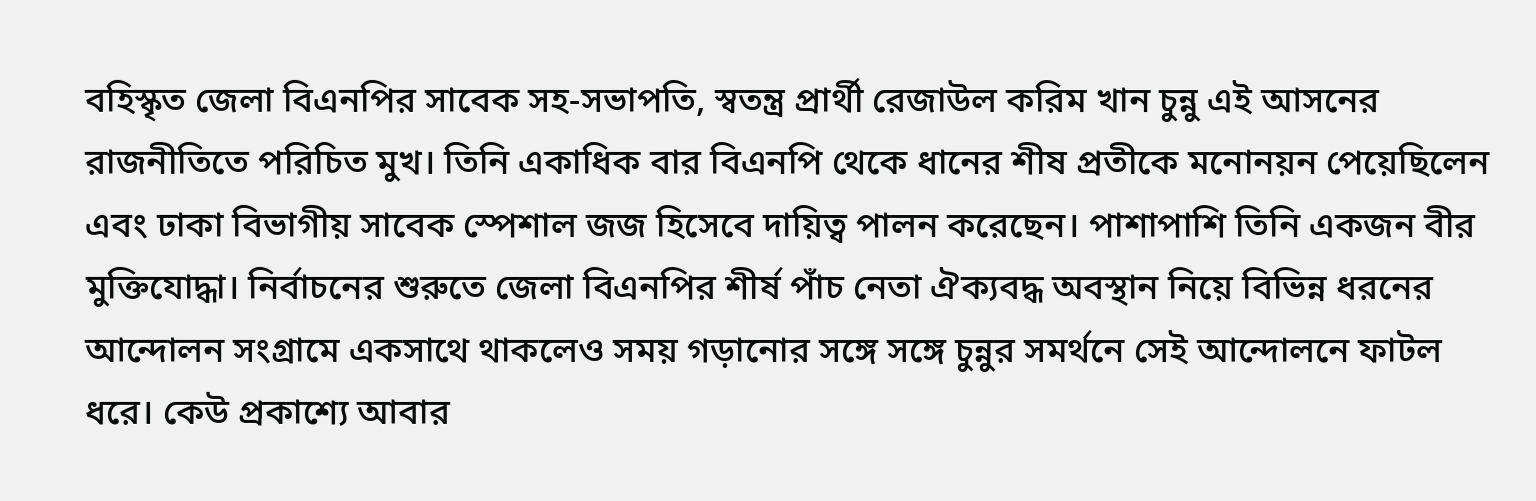বহিস্কৃত জেলা বিএনপির সাবেক সহ-সভাপতি, স্বতন্ত্র প্রার্থী রেজাউল করিম খান চুন্নু এই আসনের রাজনীতিতে পরিচিত মুখ। তিনি একাধিক বার বিএনপি থেকে ধানের শীষ প্রতীকে মনোনয়ন পেয়েছিলেন এবং ঢাকা বিভাগীয় সাবেক স্পেশাল জজ হিসেবে দায়িত্ব পালন করেছেন। পাশাপাশি তিনি একজন বীর মুক্তিযোদ্ধা। নির্বাচনের শুরুতে জেলা বিএনপির শীর্ষ পাঁচ নেতা ঐক্যবদ্ধ অবস্থান নিয়ে বিভিন্ন ধরনের আন্দোলন সংগ্রামে একসাথে থাকলেও সময় গড়ানোর সঙ্গে সঙ্গে চুন্নুর সমর্থনে সেই আন্দোলনে ফাটল ধরে। কেউ প্রকাশ্যে আবার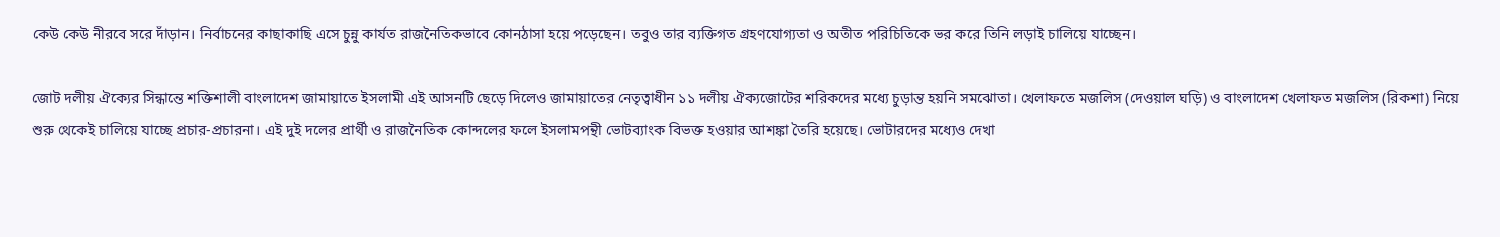কেউ কেউ নীরবে সরে দাঁড়ান। নির্বাচনের কাছাকাছি এসে চুন্নু কার্যত রাজনৈতিকভাবে কোনঠাসা হয়ে পড়েছেন। তবুও তার ব্যক্তিগত গ্রহণযোগ্যতা ও অতীত পরিচিতিকে ভর করে তিনি লড়াই চালিয়ে যাচ্ছেন।

জোট দলীয় ঐক্যের সিন্ধান্তে শক্তিশালী বাংলাদেশ জামায়াতে ইসলামী এই আসনটি ছেড়ে দিলেও জামায়াতের নেতৃত্বাধীন ১১ দলীয় ঐক্যজোটের শরিকদের মধ্যে চুড়ান্ত হয়নি সমঝোতা। খেলাফতে মজলিস (দেওয়াল ঘড়ি) ও বাংলাদেশ খেলাফত মজলিস (রিকশা) নিয়ে শুরু থেকেই চালিয়ে যাচ্ছে প্রচার-প্রচারনা। এই দুই দলের প্রার্থী ও রাজনৈতিক কোন্দলের ফলে ইসলামপন্থী ভোটব্যাংক বিভক্ত হওয়ার আশঙ্কা তৈরি হয়েছে। ভোটারদের মধ্যেও দেখা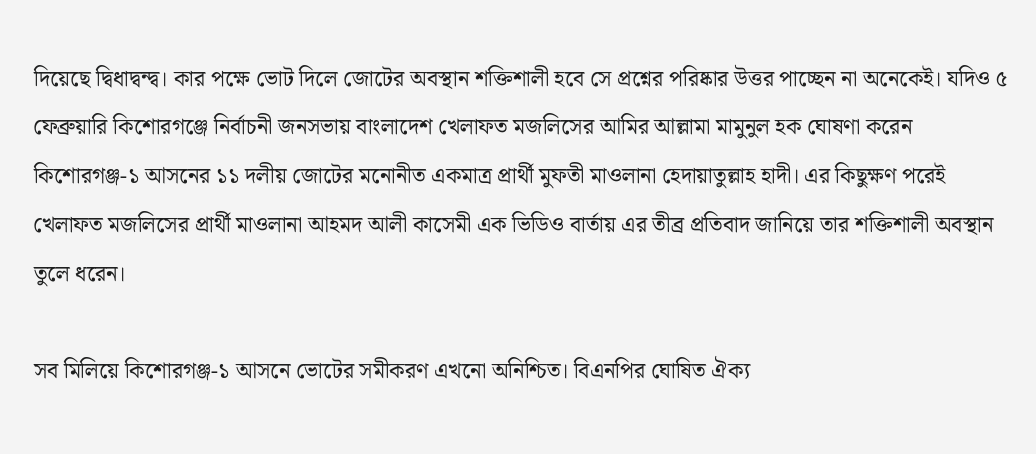দিয়েছে দ্বিধাদ্বন্দ্ব। কার পক্ষে ভোট দিলে জোটের অবস্থান শক্তিশালী হবে সে প্রশ্নের পরিষ্কার উত্তর পাচ্ছেন না অনেকেই। যদিও ৫ ফেব্রুয়ারি কিশোরগঞ্জে নির্বাচনী জনসভায় বাংলাদেশ খেলাফত মজলিসের আমির আল্লামা মামুনুল হক ঘোষণা করেন কিশোরগঞ্জ-১ আসনের ১১ দলীয় জোটের মনোনীত একমাত্র প্রার্থী মুফতী মাওলানা হেদায়াতুল্লাহ হাদী। এর কিছুক্ষণ পরেই খেলাফত মজলিসের প্রার্থী মাওলানা আহমদ আলী কাসেমী এক ভিডিও বার্তায় এর তীব্র প্রতিবাদ জানিয়ে তার শক্তিশালী অবস্থান তুলে ধরেন।

সব মিলিয়ে কিশোরগঞ্জ-১ আসনে ভোটের সমীকরণ এখনো অনিশ্চিত। বিএনপির ঘোষিত ঐক্য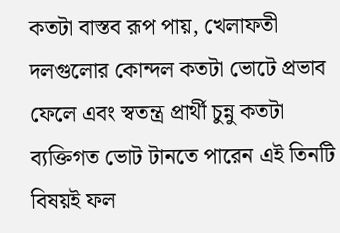কতটা বাস্তব রূপ পায়, খেলাফতী দলগুলোর কোন্দল কতটা ভোটে প্রভাব ফেলে এবং স্বতন্ত্র প্রার্থী চুন্নু কতটা ব্যক্তিগত ভোট টানতে পারেন এই তিনটি বিষয়ই ফল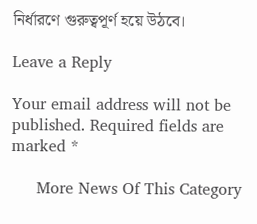নির্ধারণে গুরুত্বপূর্ণ হয়ে উঠবে।

Leave a Reply

Your email address will not be published. Required fields are marked *

     More News Of This Category